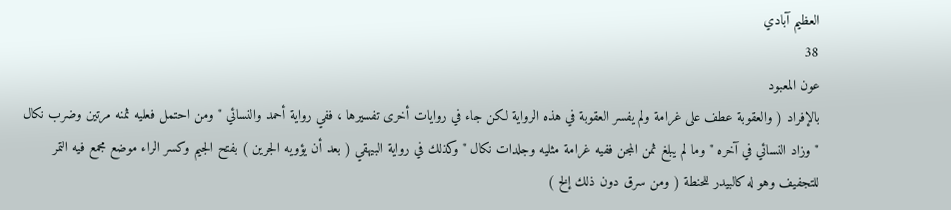العظيم آبادي
38
عون المعبود
بالإفراد ( والعقوبة عطف على غرامة ولم يفسر العقوبة في هذه الرواية لكن جاء في روايات أخرى تفسيرها ، ففي رواية أحمد والنسائي " ومن احتمل فعليه ثمنه مرتين وضرب نكال " وزاد النسائي في آخره " وما لم يبلغ ثمن المجن ففيه غرامة مثليه وجلدات نكال " وكذلك في رواية البيهقي ( بعد أن يؤويه الجرين ) بفتح الجيم وكسر الراء موضع مجمع فيه التمر للتجفيف وهو له كالبيدر للحنطة ( ومن سرق دون ذلك إلخ )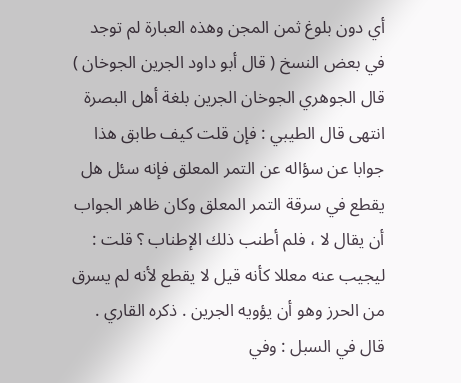أي دون بلوغ ثمن المجن وهذه العبارة لم توجد في بعض النسخ ( قال أبو داود الجرين الجوخان ) قال الجوهري الجوخان الجرين بلغة أهل البصرة انتهى قال الطيبي : فإن قلت كيف طابق هذا جوابا عن سؤاله عن التمر المعلق فإنه سئل هل يقطع في سرقة التمر المعلق وكان ظاهر الجواب أن يقال لا ، فلم أطنب ذلك الإطناب ؟ قلت : ليجيب عنه معللا كأنه قيل لا يقطع لأنه لم يسرق من الحرز وهو أن يؤويه الجرين . ذكره القاري . قال في السبل : وفي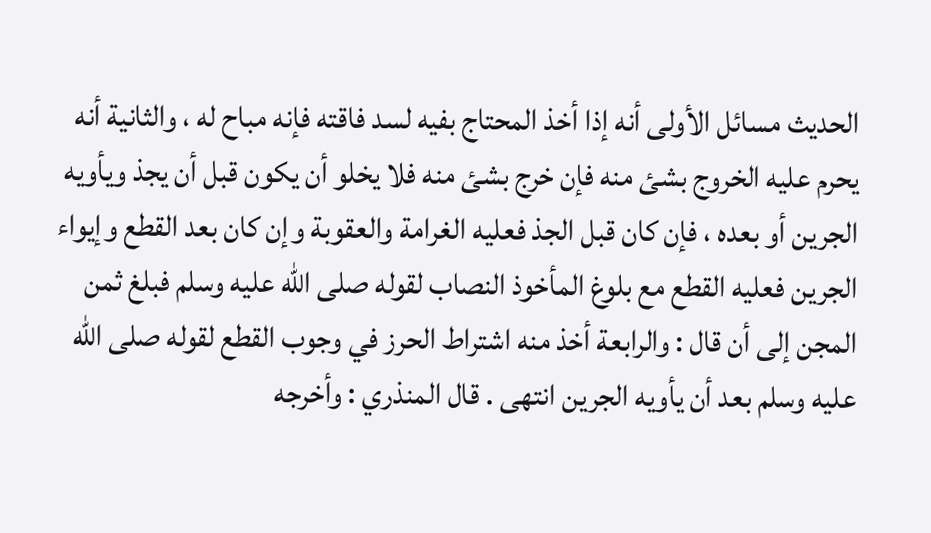الحديث مسائل الأولى أنه إذا أخذ المحتاج بفيه لسد فاقته فإنه مباح له ، والثانية أنه يحرم عليه الخروج بشئ منه فإن خرج بشئ منه فلا يخلو أن يكون قبل أن يجذ ويأويه الجرين أو بعده ، فإن كان قبل الجذ فعليه الغرامة والعقوبة وإن كان بعد القطع وإيواء الجرين فعليه القطع مع بلوغ المأخوذ النصاب لقوله صلى الله عليه وسلم فبلغ ثمن المجن إلى أن قال : والرابعة أخذ منه اشتراط الحرز في وجوب القطع لقوله صلى الله عليه وسلم بعد أن يأويه الجرين انتهى . قال المنذري : وأخرجه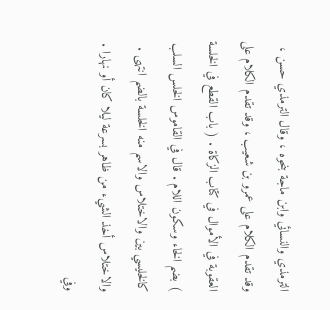الترمذي والنسائي وابن ماجة بنحوه ، وقال الترمذي حسن ، وقد تقدم الكلام على عمرو بن شعيب ، وقد تقدم الكلام على العقوبة في الأموال في كتاب الزكاة . ( باب القطع في الخلسة ) بضم الخاء وسكون اللام . قال في القاموس الخلس السلب كالخليسي بين والاختلاس والاسم منه الخلسة بالضم انتهى . والاختلاس أخذ الشيء من ظاهر بسرعة ليلا كان أو نهارا . وفي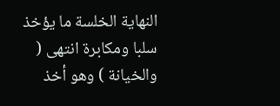النهاية الخلسة ما يؤخذ سلبا ومكابرة انتهى ( والخيانة ) وهو أخذ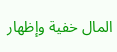المال خفية وإظهار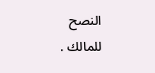النصح للمالك .